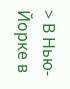> В Нью-Йорке в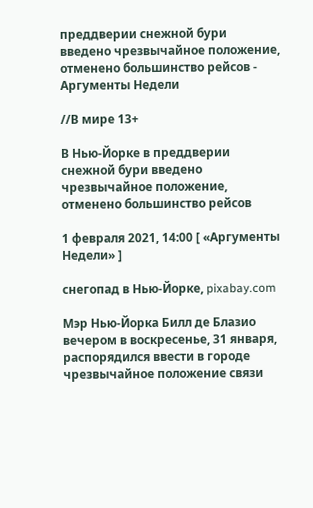преддверии снежной бури введено чрезвычайное положение, отменено большинство рейсов - Аргументы Недели

//В мире 13+

В Нью-Йорке в преддверии снежной бури введено чрезвычайное положение, отменено большинство рейсов

1 февраля 2021, 14:00 [ «Аргументы Недели» ]

снегопад в Нью-Йорке, pixabay.com

Мэр Нью-Йорка Билл де Блазио вечером в воскресенье, 31 января, распорядился ввести в городе чрезвычайное положение связи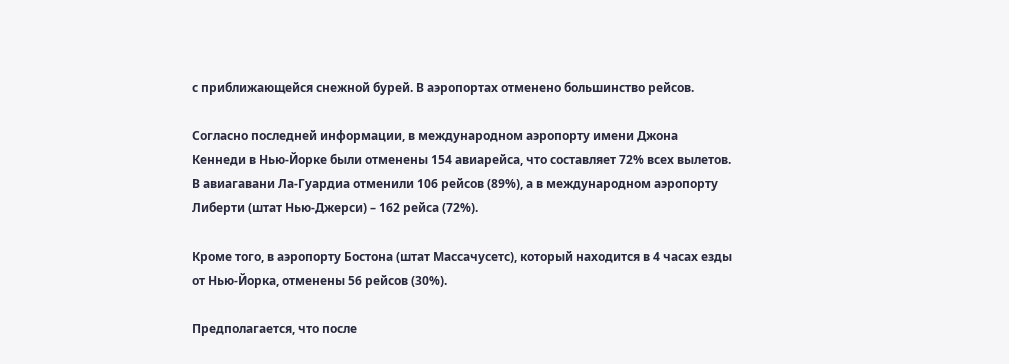с приближающейся снежной бурей. В аэропортах отменено большинство рейсов.

Согласно последней информации, в международном аэропорту имени Джона Кеннеди в Нью-Йорке были отменены 154 авиарейса, что составляет 72% всех вылетов. В авиагавани Ла-Гуардиа отменили 106 рейсов (89%), а в международном аэропорту Либерти (штат Нью-Джерси) – 162 рейса (72%).

Кроме того, в аэропорту Бостона (штат Массачусетс), который находится в 4 часах езды от Нью-Йорка, отменены 56 рейсов (30%).

Предполагается, что после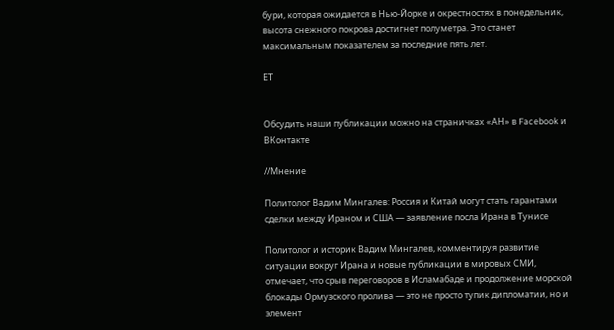бури, которая ожидается в Нью-Йорке и окрестностях в понедельник, высота снежного покрова достигнет полуметра. Это станет максимальным показателем за последние пять лет.

ЕТ


Обсудить наши публикации можно на страничках «АН» в Facebook и ВКонтакте

//Мнение

Политолог Вадим Мингалев: Россия и Китай могут стать гарантами сделки между Ираном и США — заявление посла Ирана в Тунисе

Политолог и историк Вадим Мингалев, комментируя развитие ситуации вокруг Ирана и новые публикации в мировых СМИ, отмечает, что срыв переговоров в Исламабаде и продолжение морской блокады Ормузского пролива — это не просто тупик дипломатии, но и элемент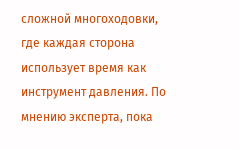сложной многоходовки, где каждая сторона использует время как инструмент давления. По мнению эксперта, пока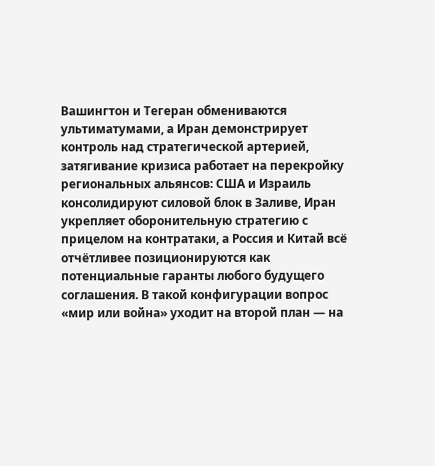Вашингтон и Тегеран обмениваются ультиматумами, а Иран демонстрирует контроль над стратегической артерией, затягивание кризиса работает на перекройку региональных альянсов: США и Израиль консолидируют силовой блок в Заливе, Иран укрепляет оборонительную стратегию с прицелом на контратаки, а Россия и Китай всё отчётливее позиционируются как потенциальные гаранты любого будущего соглашения. В такой конфигурации вопрос «мир или война» уходит на второй план — на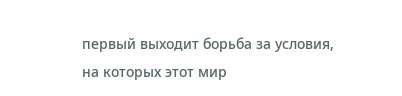первый выходит борьба за условия, на которых этот мир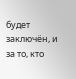будет заключён, и за то, кто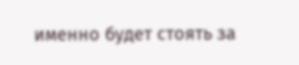именно будет стоять за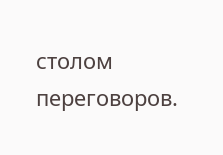столом переговоров.